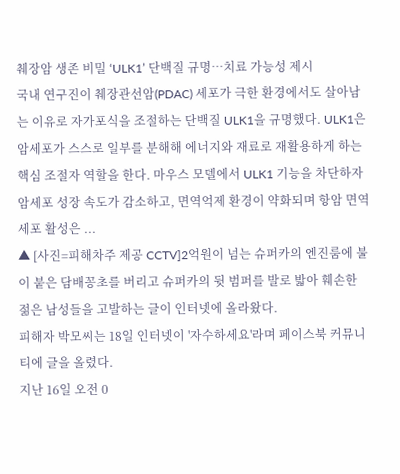췌장암 생존 비밀 ‘ULK1’ 단백질 규명…치료 가능성 제시
국내 연구진이 췌장관선암(PDAC) 세포가 극한 환경에서도 살아남는 이유로 자가포식을 조절하는 단백질 ULK1을 규명했다. ULK1은 암세포가 스스로 일부를 분해해 에너지와 재료로 재활용하게 하는 핵심 조절자 역할을 한다. 마우스 모델에서 ULK1 기능을 차단하자 암세포 성장 속도가 감소하고, 면역억제 환경이 약화되며 항암 면역세포 활성은 ...
▲ [사진=피해차주 제공 CCTV]2억원이 넘는 슈퍼카의 엔진룸에 불이 붙은 담배꽁초를 버리고 슈퍼카의 뒷 범퍼를 발로 밟아 훼손한 젊은 남성들을 고발하는 글이 인터넷에 올라왔다.
피해자 박모씨는 18일 인터넷이 '자수하세요'라며 페이스북 커뮤니티에 글을 올렸다.
지난 16일 오전 0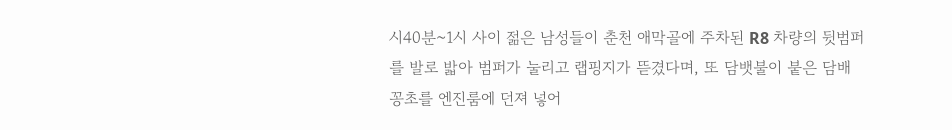시40분~1시 사이 젊은 남성들이 춘천 애막골에 주차된 R8 차량의 뒷범퍼를 발로 밟아 범퍼가 눌리고 랩핑지가 뜯겼다며, 또 담뱃불이 붙은 담배꽁초를 엔진룸에 던져 넣어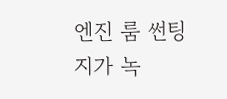엔진 룸 썬팅지가 녹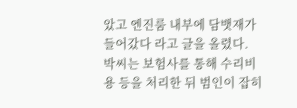았고 엔진룸 내부에 담뱃재가 들어갔다 라고 글을 올렸다.
박씨는 보험사를 통해 수리비용 등을 처리한 뒤 범인이 잡히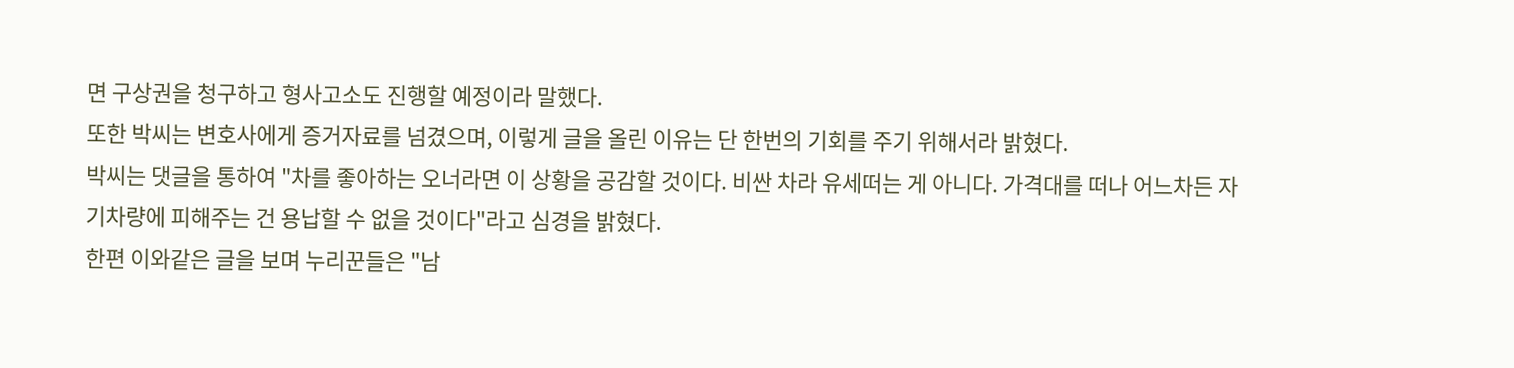면 구상권을 청구하고 형사고소도 진행할 예정이라 말했다.
또한 박씨는 변호사에게 증거자료를 넘겼으며, 이렇게 글을 올린 이유는 단 한번의 기회를 주기 위해서라 밝혔다.
박씨는 댓글을 통하여 "차를 좋아하는 오너라면 이 상황을 공감할 것이다. 비싼 차라 유세떠는 게 아니다. 가격대를 떠나 어느차든 자기차량에 피해주는 건 용납할 수 없을 것이다"라고 심경을 밝혔다.
한편 이와같은 글을 보며 누리꾼들은 "남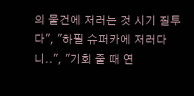의 물건에 저러는 것 시기 질투다", "하필 슈퍼카에 저러다니..", "기회 줄 때 연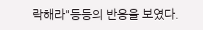락해라"등등의 반응을 보였다.